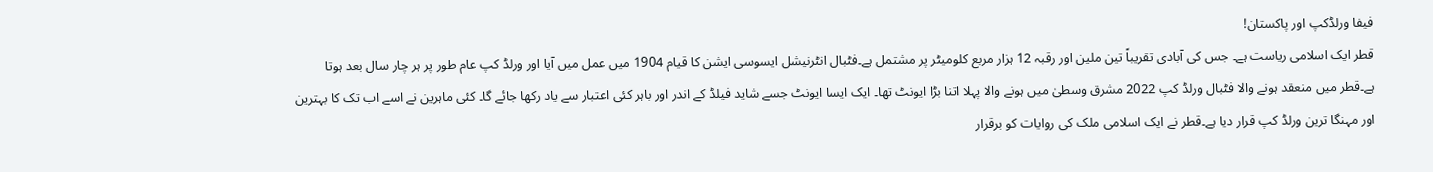فیفا ورلڈکپ اور پاکستان!
قطر ایک اسلامی ریاست ہے۔ جس کی آبادی تقریباً تین ملین اور رقبہ 12 ہزار مربع کلومیٹر پر مشتمل ہے۔فٹبال انٹرنیشل ایسوسی ایشن کا قیام 1904 میں عمل میں آیا اور ورلڈ کپ عام طور پر ہر چار سال بعد ہوتا ہے۔قطر میں منعقد ہونے والا فٹبال ورلڈ کپ 2022 مشرق وسطیٰ میں ہونے والا پہلا اتنا بڑا ایونٹ تھا۔ ایک ایسا ایونٹ جسے شاید فیلڈ کے اندر اور باہر کئی اعتبار سے یاد رکھا جائے گا۔ کئی ماہرین نے اسے اب تک کا بہترین اور مہنگا ترین ورلڈ کپ قرار دیا ہے۔قطر نے ایک اسلامی ملک کی روایات کو برقرار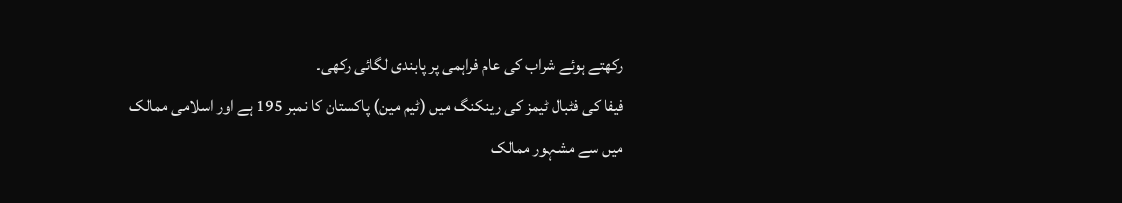رکھتے ہوئے شراب کی عام فراہمی پر پابندی لگائی رکھی۔
فیفا کی فٹبال ٹیمز کی رینکنگ میں (ٹیم مین) پاکستان کا نمبر 195 ہے اور اسلامی ممالک میں سے مشہور ممالک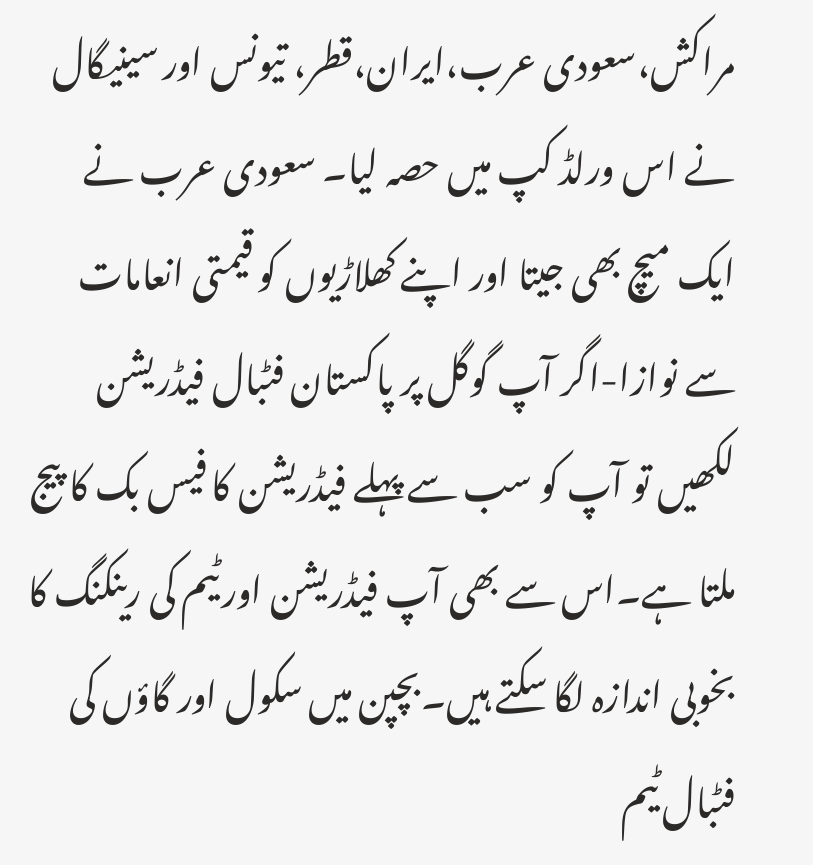مراکش،سعودی عرب،ایران،قطر، تیونس اور سینیگال نے اس ورلڈ کپ میں حصہ لیا۔ سعودی عرب نے ایک میچ بھی جیتا اور اپنے کھلاڑیوں کو قیمتی انعامات سے نوازا-اگر آپ گوگل پر پاکستان فٹبال فیڈریشن لکھیں تو آپ کو سب سے پہلے فیڈریشن کا فیس بک کا پیج ملتا ہے۔اس سے بھی آپ فیڈریشن اور ٹیم کی رینکنگ کا بخوبی اندازہ لگا سکتے ہیں۔بچپن میں سکول اور گاؤں کی فٹبال ٹیم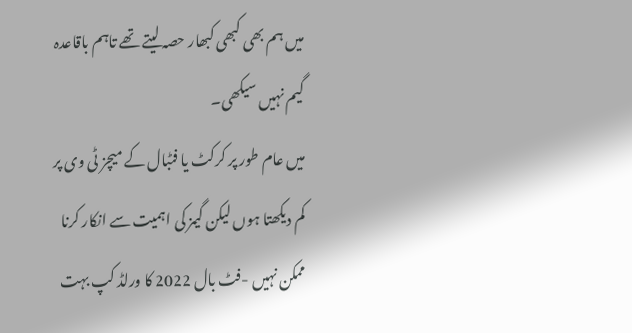میں ہم بھی کبھی کبھار حصہ لیتے تھے تاہم باقاعدہ گیم نہیں سیکھی۔
میں عام طور پر کرکٹ یا فٹبال کے میچز ٹی وی پر کم دیکھتا ہوں لیکن گیمز کی اہمیت سے انکار کرنا ممکن نہیں -فٹ بال 2022 کا ورلڈ کپ بہت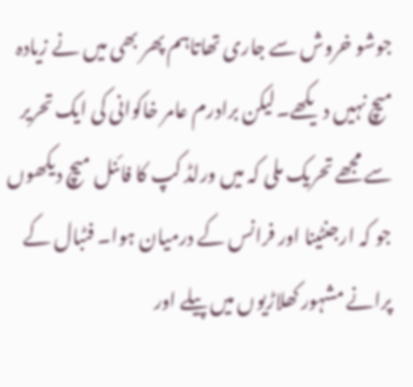جوشو خروش سے جاری تھاتاہم پھر بھی میں نے زیادہ میچ نہیں دیکھے۔لیکن برادرم عامر خاکوانی کی ایک تحریر سے مجھے تحریک ملی کہ میں ورلڈ کپ کا فائنل میچ دیکھوں جو کہ ارجنٹینا اور فرانس کے درمیان ہوا۔ فٹبال کے پرانے مشہور کھلاڑیوں میں پیلے اور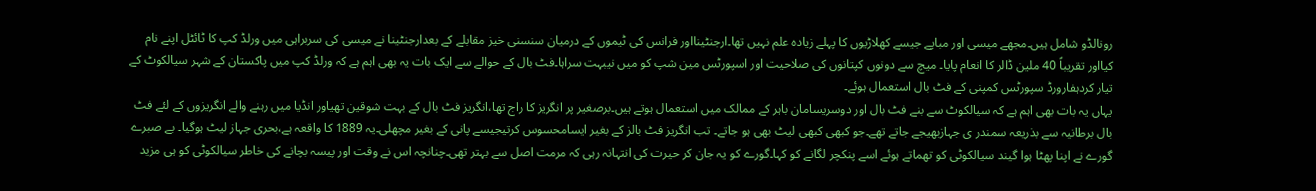رونالڈو شامل ہیں۔مجھے میسی اور مباپے جیسے کھلاڑیوں کا پہلے زیادہ علم نہیں تھا۔ارجنٹینااور فرانس کی ٹیموں کے درمیان سنسنی خیز مقابلے کے بعدارجنٹینا نے میسی کی سربراہی میں ورلڈ کپ کا ٹائٹل اپنے نام کیااور تقریباً 40 ملین ڈالر کا انعام پایا۔ میچ سے دونوں کپتانوں کی صلاحیت اور اسپورٹس مین شپ کو میں نیبہت سراہا۔فٹ بال کے حوالے سے ایک بات یہ بھی اہم ہے کہ ورلڈ کپ میں پاکستان کے شہر سیالکوٹ کے تیار کردہفارورڈ سپورٹس کمپنی کے فٹ بال استعمال ہوئے۔
یہاں یہ بات بھی اہم ہے کہ سیالکوٹ سے بنے فٹ بال اور دوسریسامان باہر کے ممالک میں استعمال ہوتے ہیں۔برصغیر پر انگریز کا راج تھا،انگریز فٹ بال کے بہت شوقین تھیاور انڈیا میں رہنے والے انگریزوں کے لئے فٹ بال برطانیہ سے بذریعہ سمندر ی جہازبھیجے جاتے تھے۔جو کبھی کبھی لیٹ بھی ہو جاتے۔ تب انگریز فٹ بالز کے بغیر ایسامحسوس کرتیجیسے پانی کے بغیر مچھلی۔یہ 1889 کا واقعہ ہے،بحری جہاز لیٹ ہوگیا۔ بے صبرے گورے نے اپنا پھٹا ہوا گیند سیالکوٹی کو تھماتے ہوئے اسے پنکچر لگانے کو کہا۔گورے کو یہ جان کر حیرت کی انتہانہ رہی کہ مرمت اصل سے بہتر تھی۔چنانچہ اس نے وقت اور پیسہ بچانے کی خاطر سیالکوٹی کو ہی مزید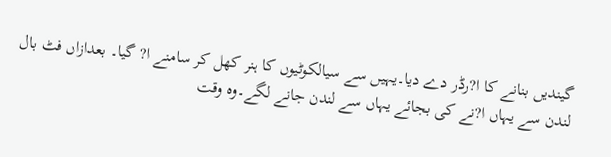گیندیں بنانے کا ا?رڈر دے دیا۔یہیں سے سیالکوٹیوں کا ہنر کھل کر سامنے ا? گیا۔ بعدازاں فٹ بال لندن سے یہاں ا?نے کی بجائے یہاں سے لندن جانے لگے۔وہ وقت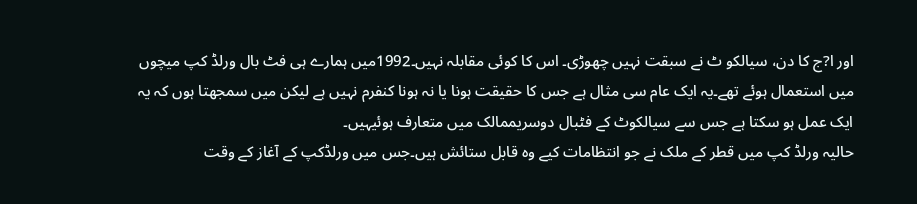اور ا?ج کا دن، سیالکو ٹ نے سبقت نہیں چھوڑی۔ اس کا کوئی مقابلہ نہیں۔1992میں ہمارے ہی فٹ بال ورلڈ کپ میچوں میں استعمال ہوئے تھے۔یہ ایک عام سی مثال ہے جس کا حقیقت ہونا یا نہ ہونا کنفرم نہیں ہے لیکن میں سمجھتا ہوں کہ یہ ایک عمل ہو سکتا ہے جس سے سیالکوٹ کے فٹبال دوسریممالک میں متعارف ہوئیہیں۔
حالیہ ورلڈ کپ میں قطر کے ملک نے جو انتظامات کیے وہ قابل ستائش ہیں۔جس میں ورلڈکپ کے آغاز کے وقت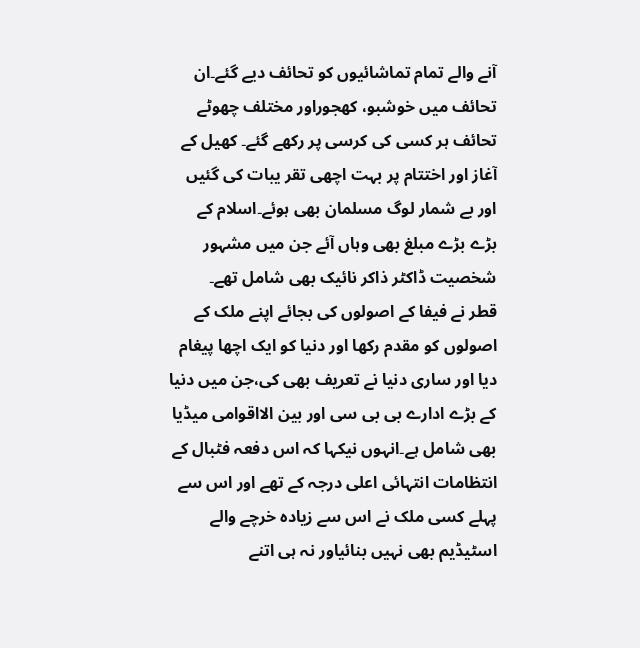آنے والے تمام تماشائیوں کو تحائف دیے گئے۔ان تحائف میں خوشبو، کھجوراور مختلف چھوٹے تحائف ہر کسی کی کرسی پر رکھے گئے۔ کھیل کے آغاز اور اختتام پر بہت اچھی تقر یبات کی گئیں اور بے شمار لوگ مسلمان بھی ہوئے۔اسلام کے بڑے بڑے مبلغ بھی وہاں آئے جن میں مشہور شخصیت ڈاکٹر ذاکر نائیک بھی شامل تھے۔
قطر نے فیفا کے اصولوں کی بجائے اپنے ملک کے اصولوں کو مقدم رکھا اور دنیا کو ایک اچھا پیغام دیا اور ساری دنیا نے تعریف بھی کی،جن میں دنیا کے بڑے ادارے بی بی سی اور بین الااقوامی میڈیا بھی شامل ہے۔انہوں نیکہا کہ اس دفعہ فٹبال کے انتظامات انتہائی اعلی درجہ کے تھے اور اس سے پہلے کسی ملک نے اس سے زیادہ خرچے والے اسٹیڈیم بھی نہیں بنائیاور نہ ہی اتنے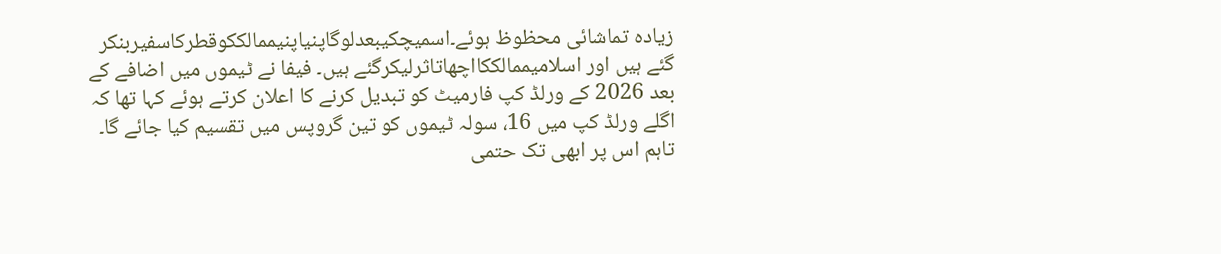زیادہ تماشائی محظوظ ہوئے۔اسمیچکیبعدلوگاپنیاپنیممالککوقطرکاسفیربنکر گئے ہیں اور اسلامیممالککااچھاتاثرلیکرگئے ہیں۔ فیفا نے ٹیموں میں اضافے کے بعد 2026 کے ورلڈ کپ فارمیٹ کو تبدیل کرنے کا اعلان کرتے ہوئے کہا تھا کہ اگلے ورلڈ کپ میں 16، سولہ ٹیموں کو تین گروپس میں تقسیم کیا جائے گا۔ تاہم اس پر ابھی تک حتمی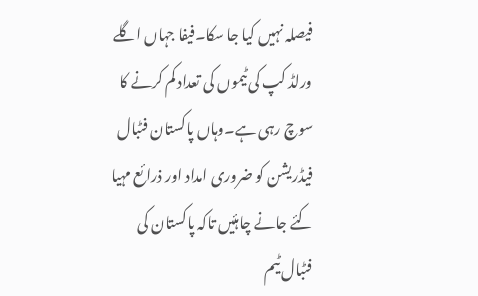فیصلہ نہیں کیا جا سکا۔فیفا جہاں اگلے ورلڈ کپ کی ٹیموں کی تعداد کم کرنے کا سوچ رہی ہے۔وہاں پاکستان فٹبال فیڈریشن کو ضروری امداد اور ذرائع مہیا کئے جانے چاہئیں تاکہ پاکستان کی فٹبال ٹیم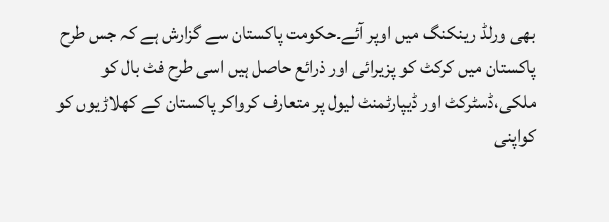بھی ورلڈ رینکنگ میں اوپر آئے۔حکومت پاکستان سے گزارش ہے کہ جس طرح پاکستان میں کرکٹ کو پزیرائی اور ذرائع حاصل ہیں اسی طرح فٹ بال کو ملکی،ڈسٹرکٹ اور ڈیپارٹمنٹ لیول پر متعارف کرواکر پاکستان کے کھلاڑیوں کو کواپنی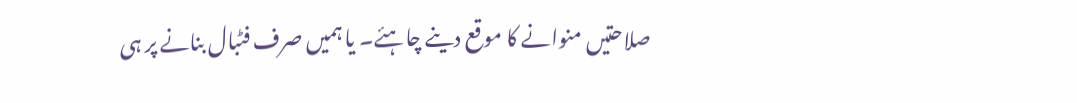صلاحتیں منوانے کا موقع دینے چاہئے۔ یا ہمیں صرف فٹبال بنانے پر ہی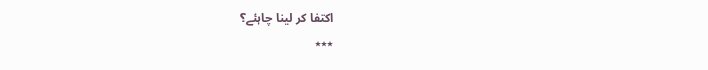اکتفا کر لینا چاہئے؟
٭٭٭